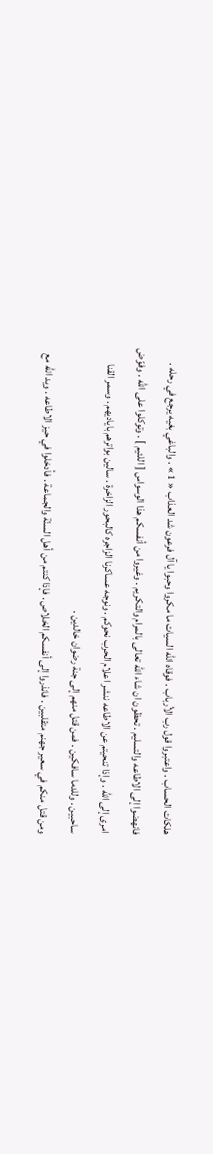هلكات الحساب . واعتبروا قول رب الأرباب . فوقاه اللّه السيات ما مكروا وحبوا يا آل فرعون شد العذاب « 1 » . والباغي بغيه يرجع في رحله . فانهضوا إلى الاطاعه والتسليم . تحظون ان شاء اللّه تعالى بالمرام والتكريم . وغيروا من أنفسكم هذا الوسواس [ اللئيم ] . وتوكلوا على اللّه . وفوّض امرى إلى اللّه . وإذا تنحيتم عن الاطاعه ننشر اعلام الحرب نحوكم . ونوجه عساكرنا الزاجره كالبحور الزاخرة . سالين بواترهم باياديهم . وسمر القنا ساحبين . وللدما سافكين . فمن قتل منهم إلى جنة رضوان خالدين .
ومن قتل منكم في سعير جهنم متقلبين . فانذروا إلى أنفسكم الخلاص . فإذا كنتم من أهل السنّة والجماعة . فأدخلوا في حيز الاطاعه . ويد اللّه مع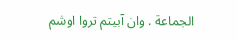الجماعة . وان آبيتم تروا اوشم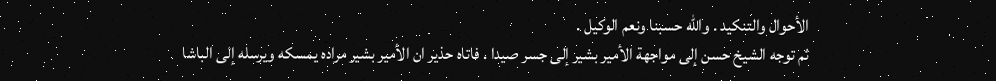الأحوال والتنكيد . واللّه حسبنا ونعم الوكيل .
ثم توجه الشيخ حسن إلى مواجهة الأمير بشير إلى جسر صيدا . فاتاه حذير ان الأمير بشير مراده يمسكه ويرسله إلى الباشا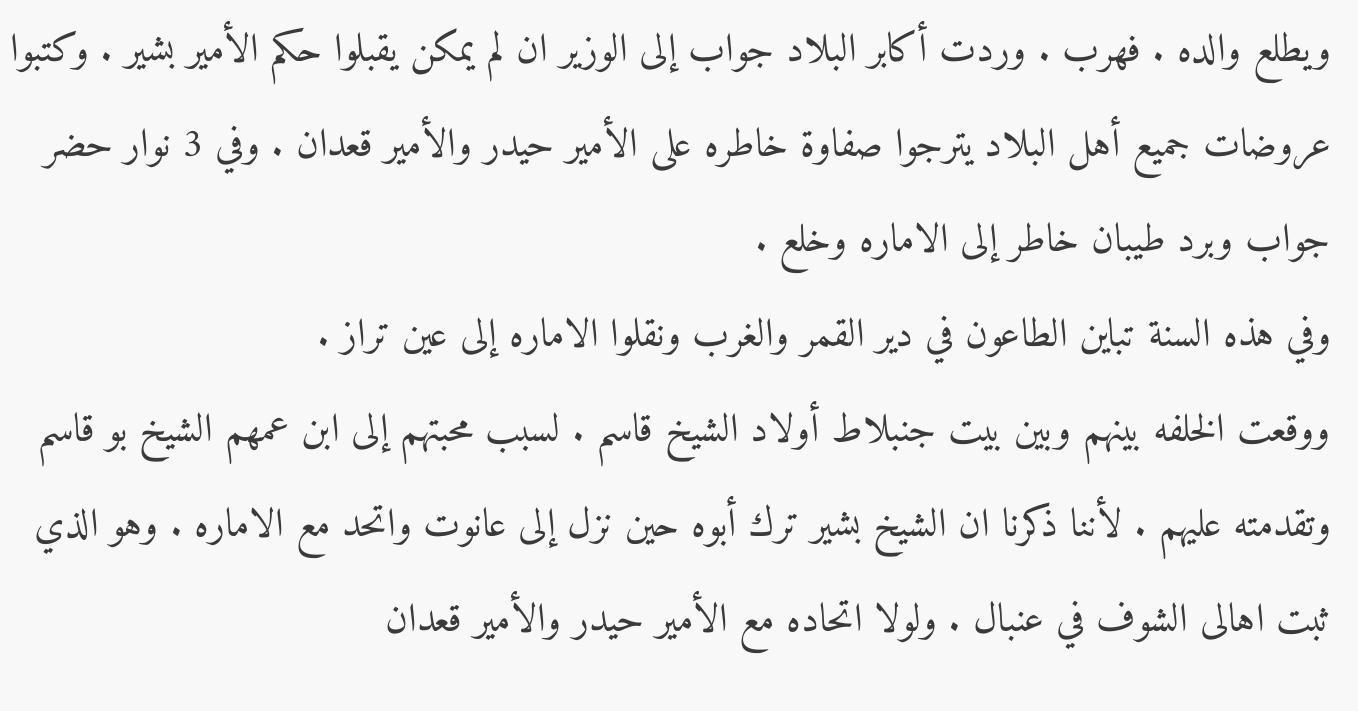ويطلع والده . فهرب . وردت أكابر البلاد جواب إلى الوزير ان لم يمكن يقبلوا حكم الأمير بشير . وكتبوا عروضات جميع أهل البلاد يترجوا صفاوة خاطره على الأمير حيدر والأمير قعدان . وفي 3 نوار حضر جواب وبرد طيبان خاطر إلى الاماره وخلع .
وفي هذه السنة تباين الطاعون في دير القمر والغرب ونقلوا الاماره إلى عين تراز .
ووقعت الخلفه بينهم وبين بيت جنبلاط أولاد الشيخ قاسم . لسبب محبتهم إلى ابن عمهم الشيخ بو قاسم وتقدمته عليهم . لأننا ذكرنا ان الشيخ بشير ترك أبوه حين نزل إلى عانوت واتحد مع الاماره . وهو الذي ثبت اهالى الشوف في عنبال . ولولا اتحاده مع الأمير حيدر والأمير قعدان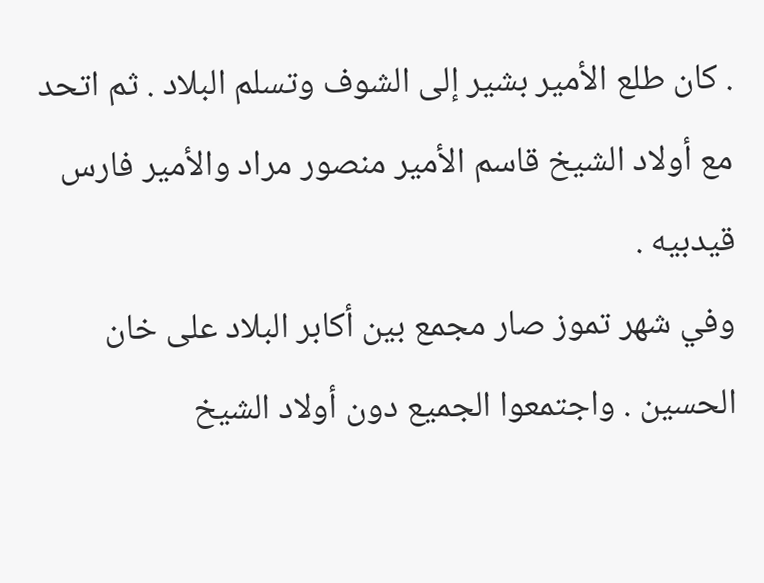. كان طلع الأمير بشير إلى الشوف وتسلم البلاد . ثم اتحد مع أولاد الشيخ قاسم الأمير منصور مراد والأمير فارس قيدبيه .
وفي شهر تموز صار مجمع بين أكابر البلاد على خان الحسين . واجتمعوا الجميع دون أولاد الشيخ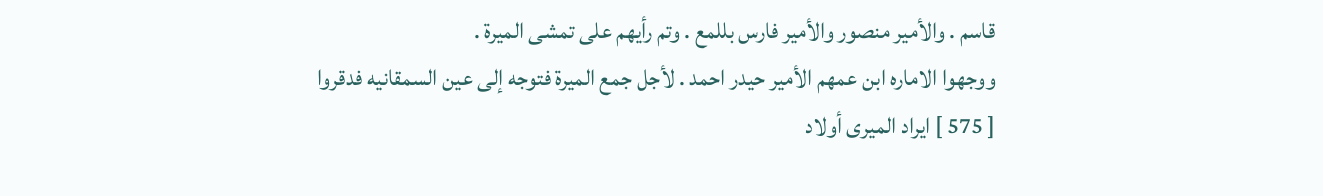قاسم . والأمير منصور والأمير فارس بللمع . وتم رأيهم على تمشى الميرة .
ووجهوا الاماره ابن عمهم الأمير حيدر احمد . لأجل جمع الميرة فتوجه إلى عين السمقانيه فدقروا [ 575 ] ايراد الميرى أولاد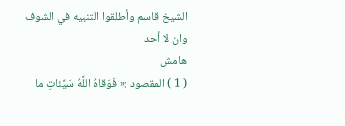الشيخ قاسم وأطلقوا التنبيه في الشوف وان لا أحد
هامش
( 1 ) المقصود :« فَوَقاهُ اللَّهُ سَيِّئاتِ ما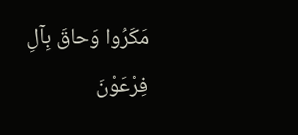مَكَرُوا وَحاقَ بِآلِ فِرْعَوْنَ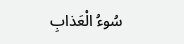سُوءُ الْعَذابِ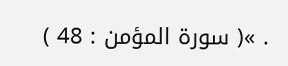. »( سورة المؤمن : 48 )